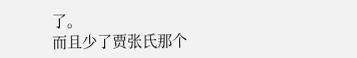了。
而且少了贾张氏那个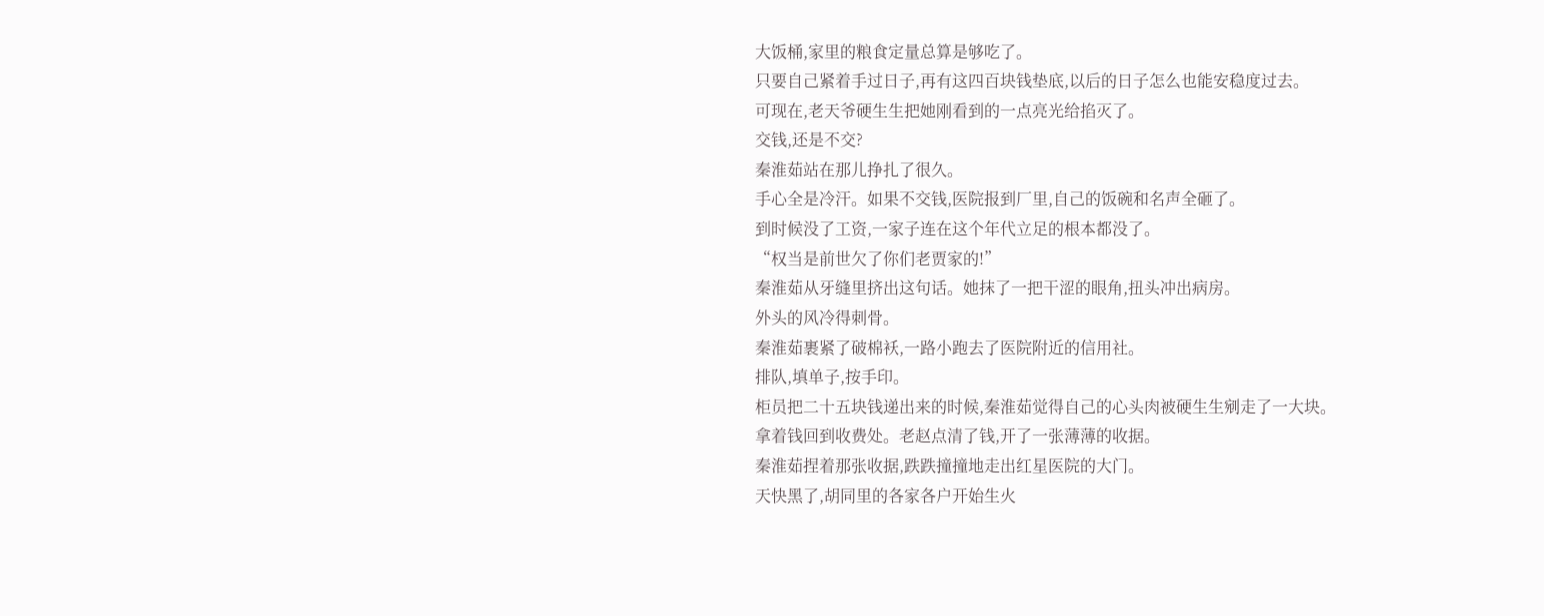大饭桶,家里的粮食定量总算是够吃了。
只要自己紧着手过日子,再有这四百块钱垫底,以后的日子怎么也能安稳度过去。
可现在,老天爷硬生生把她刚看到的一点亮光给掐灭了。
交钱,还是不交?
秦淮茹站在那儿挣扎了很久。
手心全是冷汗。如果不交钱,医院报到厂里,自己的饭碗和名声全砸了。
到时候没了工资,一家子连在这个年代立足的根本都没了。
“权当是前世欠了你们老贾家的!”
秦淮茹从牙缝里挤出这句话。她抹了一把干涩的眼角,扭头冲出病房。
外头的风冷得刺骨。
秦淮茹裹紧了破棉袄,一路小跑去了医院附近的信用社。
排队,填单子,按手印。
柜员把二十五块钱递出来的时候,秦淮茹觉得自己的心头肉被硬生生剜走了一大块。
拿着钱回到收费处。老赵点清了钱,开了一张薄薄的收据。
秦淮茹捏着那张收据,跌跌撞撞地走出红星医院的大门。
天快黑了,胡同里的各家各户开始生火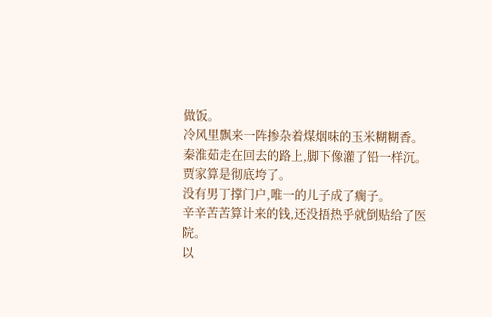做饭。
冷风里飘来一阵掺杂着煤烟味的玉米糊糊香。
秦淮茹走在回去的路上,脚下像灌了铅一样沉。
贾家算是彻底垮了。
没有男丁撑门户,唯一的儿子成了瘸子。
辛辛苦苦算计来的钱,还没捂热乎就倒贴给了医院。
以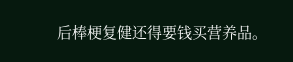后棒梗复健还得要钱买营养品。